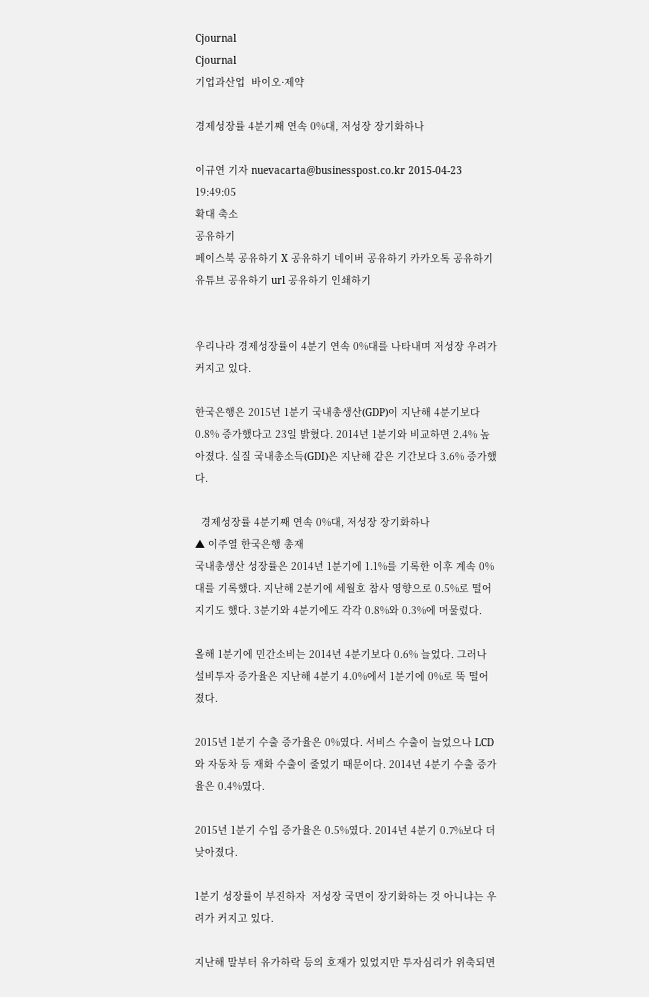Cjournal
Cjournal
기업과산업  바이오·제약

경제성장률 4분기째 연속 0%대, 저성장 장기화하나

이규연 기자 nuevacarta@businesspost.co.kr 2015-04-23 19:49:05
확대 축소
공유하기
페이스북 공유하기 X 공유하기 네이버 공유하기 카카오톡 공유하기 유튜브 공유하기 url 공유하기 인쇄하기


우리나라 경제성장률이 4분기 연속 0%대를 나타내며 저성장 우려가 커지고 있다.

한국은행은 2015년 1분기 국내총생산(GDP)이 지난해 4분기보다 0.8% 증가했다고 23일 밝혔다. 2014년 1분기와 비교하면 2.4% 높아졌다. 실질 국내총소득(GDI)은 지난해 같은 기간보다 3.6% 증가했다.

  경제성장률 4분기째 연속 0%대, 저성장 장기화하나
▲ 이주열 한국은행 총재
국내총생산 성장률은 2014년 1분기에 1.1%를 기록한 이후 계속 0%대를 기록했다. 지난해 2분기에 세월호 참사 영향으로 0.5%로 떨어지기도 했다. 3분기와 4분기에도 각각 0.8%와 0.3%에 머물렀다.

올해 1분기에 민간소비는 2014년 4분기보다 0.6% 늘었다. 그러나 설비투자 증가율은 지난해 4분기 4.0%에서 1분기에 0%로 뚝 떨어졌다.

2015년 1분기 수출 증가율은 0%였다. 서비스 수출이 늘었으나 LCD와 자동차 등 재화 수출이 줄었기 때문이다. 2014년 4분기 수출 증가율은 0.4%였다.

2015년 1분기 수입 증가율은 0.5%였다. 2014년 4분기 0.7%보다 더 낮아졌다.

1분기 성장률이 부진하자  저성장 국면이 장기화하는 것 아니냐는 우려가 커지고 있다.

지난해 말부터 유가하락 등의 호재가 있었지만 투자심리가 위축되면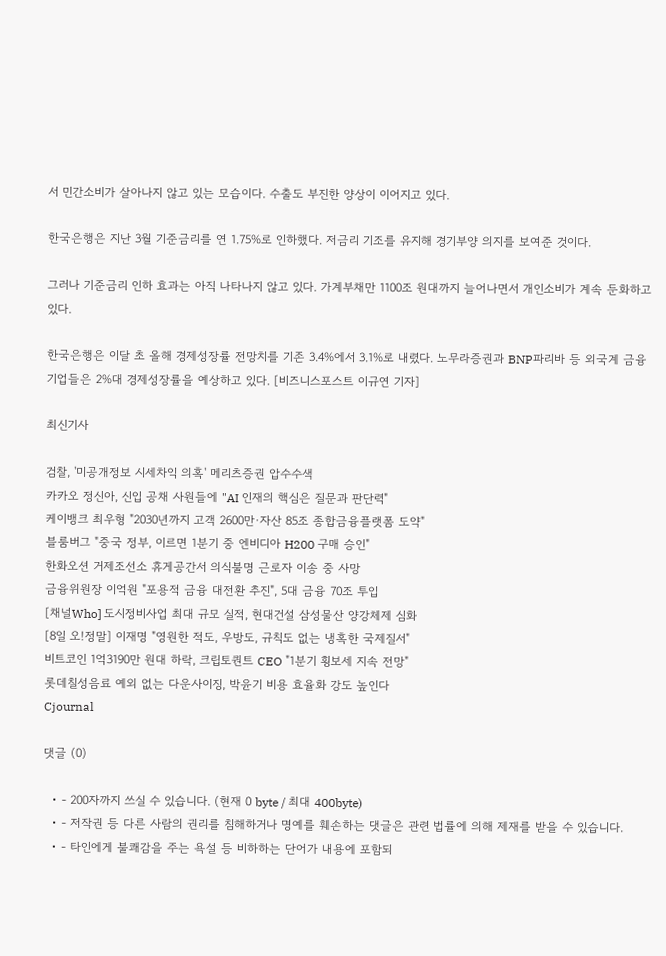서 민간소비가 살아나지 않고 있는 모습이다. 수출도 부진한 양상이 이어지고 있다.

한국은행은 지난 3월 기준금리를 연 1.75%로 인하했다. 저금리 기조를 유지해 경기부양 의지를 보여준 것이다.

그러나 기준금리 인하 효과는 아직 나타나지 않고 있다. 가계부채만 1100조 원대까지 늘어나면서 개인소비가 계속 둔화하고 있다.

한국은행은 이달 초 올해 경제성장률 전망치를 기존 3.4%에서 3.1%로 내렸다. 노무라증권과 BNP파리바 등 외국계 금융기업들은 2%대 경제성장률을 예상하고 있다. [비즈니스포스트 이규연 기자]

최신기사

검찰, '미공개정보 시세차익 의혹' 메리츠증권 압수수색
카카오 정신아, 신입 공채 사원들에 "AI 인재의 핵심은 질문과 판단력"
케이뱅크 최우형 "2030년까지 고객 2600만·자산 85조 종합금융플랫폼 도약"
블룸버그 "중국 정부, 이르면 1분기 중 엔비디아 H200 구매 승인"
한화오션 거제조선소 휴게공간서 의식불명 근로자 이송 중 사망
금융위원장 이억원 "포용적 금융 대전환 추진", 5대 금융 70조 투입
[채널Who] 도시정비사업 최대 규모 실적, 현대건설 삼성물산 양강체제 심화
[8일 오!정말] 이재명 "영원한 적도, 우방도, 규칙도 없는 냉혹한 국제질서"
비트코인 1억3190만 원대 하락, 크립토퀀트 CEO "1분기 횡보세 지속 전망"
롯데칠성음료 예외 없는 다운사이징, 박윤기 비용 효율화 강도 높인다
Cjournal

댓글 (0)

  • - 200자까지 쓰실 수 있습니다. (현재 0 byte / 최대 400byte)
  • - 저작권 등 다른 사람의 권리를 침해하거나 명예를 훼손하는 댓글은 관련 법률에 의해 제재를 받을 수 있습니다.
  • - 타인에게 불쾌감을 주는 욕설 등 비하하는 단어가 내용에 포함되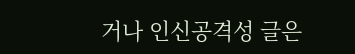거나 인신공격성 글은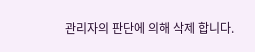관리자의 판단에 의해 삭제 합니다.